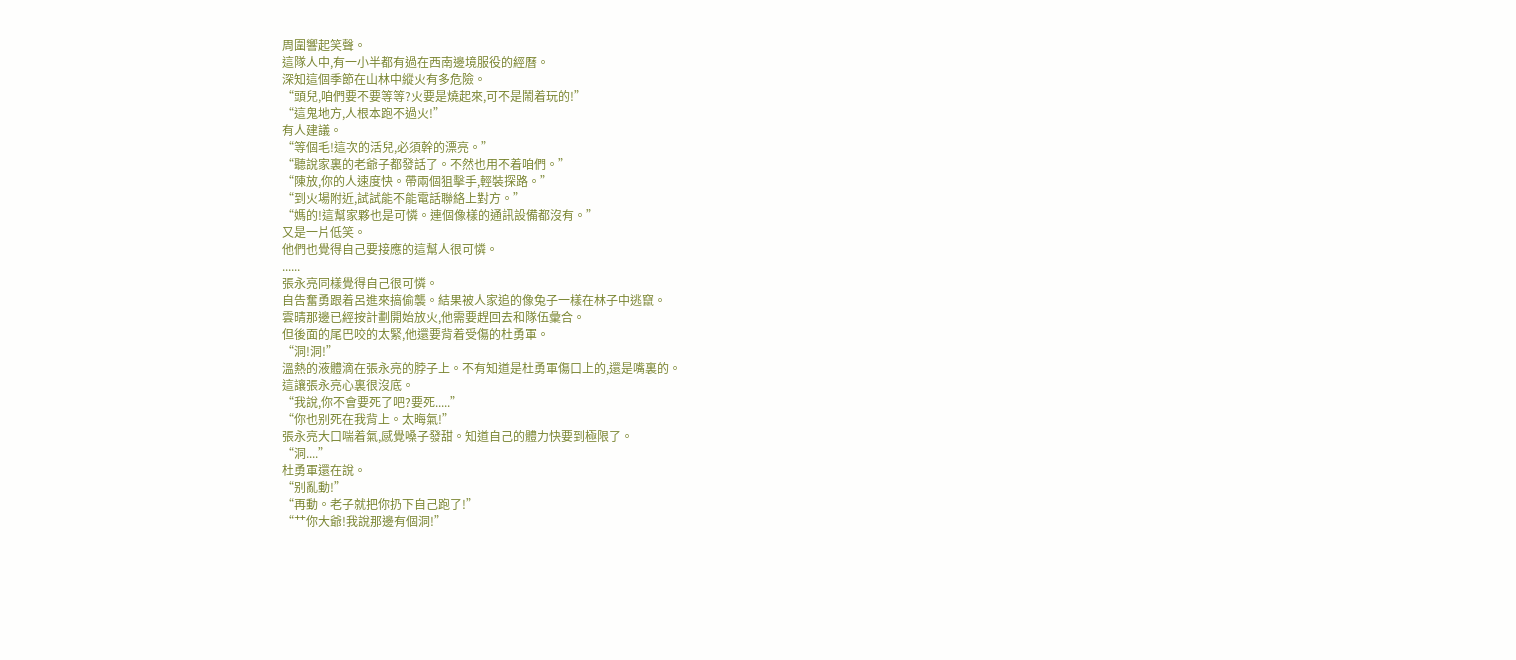周圍響起笑聲。
這隊人中,有一小半都有過在西南邊境服役的經曆。
深知這個季節在山林中縱火有多危險。
“頭兒,咱們要不要等等?火要是燒起來,可不是鬧着玩的!”
“這鬼地方,人根本跑不過火!”
有人建議。
“等個毛!這次的活兒,必須幹的漂亮。”
“聽說家裏的老爺子都發話了。不然也用不着咱們。”
“陳放,你的人速度快。帶兩個狙擊手,輕裝探路。”
“到火場附近,試試能不能電話聯絡上對方。”
“媽的!這幫家夥也是可憐。連個像樣的通訊設備都沒有。”
又是一片低笑。
他們也覺得自己要接應的這幫人很可憐。
......
張永亮同樣覺得自己很可憐。
自告奮勇跟着呂進來搞偷襲。結果被人家追的像兔子一樣在林子中逃竄。
雲晴那邊已經按計劃開始放火,他需要趕回去和隊伍彙合。
但後面的尾巴咬的太緊,他還要背着受傷的杜勇軍。
“洞!洞!”
溫熱的液體滴在張永亮的脖子上。不有知道是杜勇軍傷口上的,還是嘴裏的。
這讓張永亮心裏很沒底。
“我說,你不會要死了吧?要死.....”
“你也别死在我背上。太晦氣!”
張永亮大口喘着氣,感覺嗓子發甜。知道自己的體力快要到極限了。
“洞....”
杜勇軍還在說。
“别亂動!”
“再動。老子就把你扔下自己跑了!”
“艹你大爺!我說那邊有個洞!”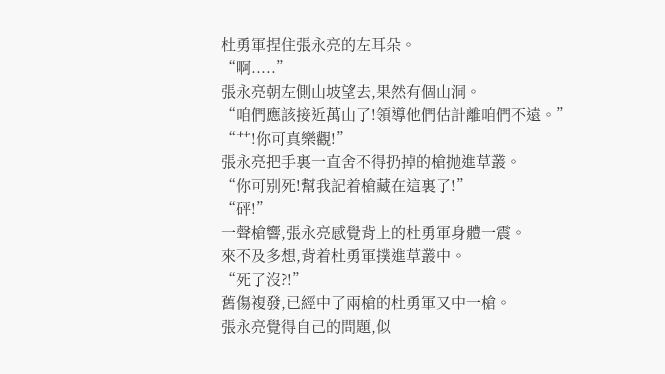杜勇軍捏住張永亮的左耳朵。
“啊.....”
張永亮朝左側山坡望去,果然有個山洞。
“咱們應該接近萬山了!領導他們估計離咱們不遠。”
“艹!你可真樂觀!”
張永亮把手裏一直舍不得扔掉的槍抛進草叢。
“你可别死!幫我記着槍藏在這裏了!”
“砰!”
一聲槍響,張永亮感覺背上的杜勇軍身體一震。
來不及多想,背着杜勇軍撲進草叢中。
“死了沒?!”
舊傷複發,已經中了兩槍的杜勇軍又中一槍。
張永亮覺得自己的問題,似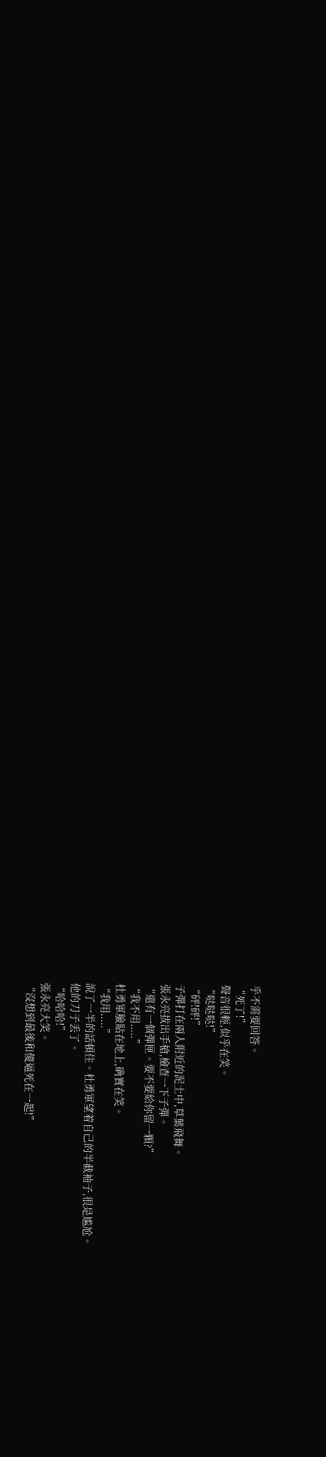乎不需要回答。
“死了!”
聲音很輕,似乎在笑。
“哒哒哒!”
“砰!砰!”
子彈打在兩人附近的泥土中,草葉飛舞。
張永亮拔出手槍,檢查一下子彈。
“還有一個彈匣。要不要給你留一顆?”
“我不用.....”
杜勇軍臉貼在地上,确實在笑。
“我用.....”
說了一半的話頓住。杜勇軍望着自己的半截袖子,很是尴尬。
他的刀子丢了。
“哈哈哈!”
張永亮大笑。
“沒想到最後和傻逼死在一起!”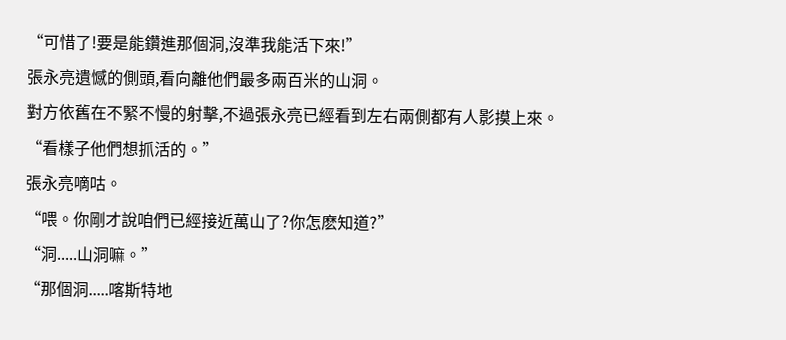“可惜了!要是能鑽進那個洞,沒準我能活下來!”
張永亮遺憾的側頭,看向離他們最多兩百米的山洞。
對方依舊在不緊不慢的射擊,不過張永亮已經看到左右兩側都有人影摸上來。
“看樣子他們想抓活的。”
張永亮嘀咕。
“喂。你剛才說咱們已經接近萬山了?你怎麽知道?”
“洞.....山洞嘛。”
“那個洞.....喀斯特地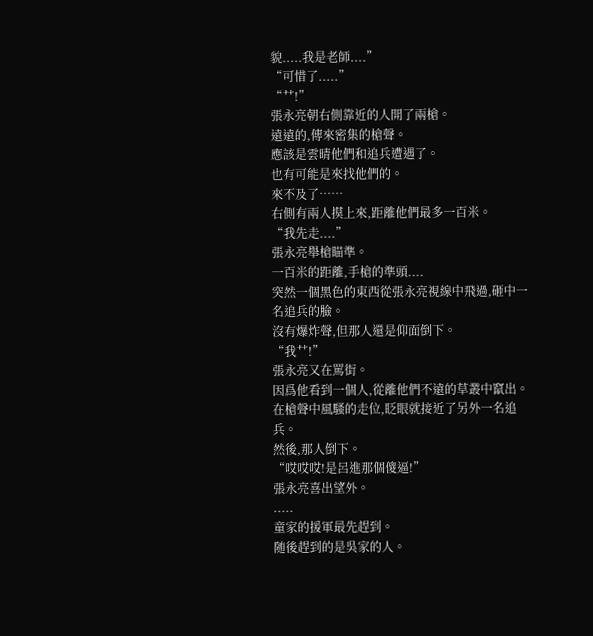貌.....我是老師....”
“可惜了.....”
“艹!”
張永亮朝右側靠近的人開了兩槍。
遠遠的,傳來密集的槍聲。
應該是雲晴他們和追兵遭遇了。
也有可能是來找他們的。
來不及了……
右側有兩人摸上來,距離他們最多一百米。
“我先走....”
張永亮舉槍瞄準。
一百米的距離,手槍的準頭....
突然一個黑色的東西從張永亮視線中飛過,砸中一名追兵的臉。
沒有爆炸聲,但那人還是仰面倒下。
“我艹!”
張永亮又在罵街。
因爲他看到一個人,從離他們不遠的草叢中竄出。
在槍聲中風騷的走位,眨眼就接近了另外一名追兵。
然後,那人倒下。
“哎哎哎!是呂進那個傻逼!”
張永亮喜出望外。
.....
童家的援軍最先趕到。
随後趕到的是吳家的人。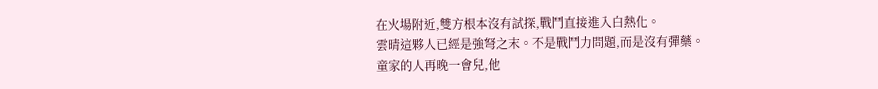在火場附近,雙方根本沒有試探,戰鬥直接進入白熱化。
雲晴這夥人已經是強弩之末。不是戰鬥力問題,而是沒有彈藥。
童家的人再晚一會兒,他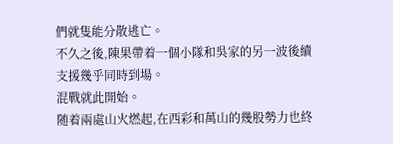們就隻能分散逃亡。
不久之後,陳果帶着一個小隊和吳家的另一波後續支援幾乎同時到場。
混戰就此開始。
随着兩處山火燃起,在西彩和萬山的幾股勢力也終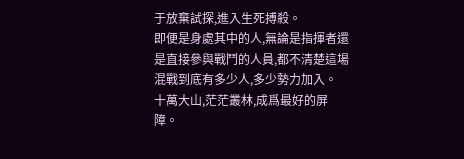于放棄試探,進入生死搏殺。
即便是身處其中的人,無論是指揮者還是直接參與戰鬥的人員,都不清楚這場混戰到底有多少人,多少勢力加入。
十萬大山,茫茫叢林,成爲最好的屏障。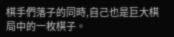棋手們落子的同時,自己也是巨大棋局中的一枚棋子。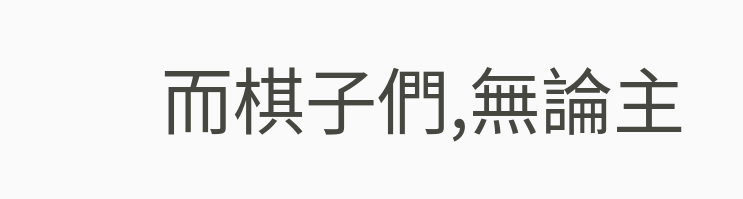而棋子們,無論主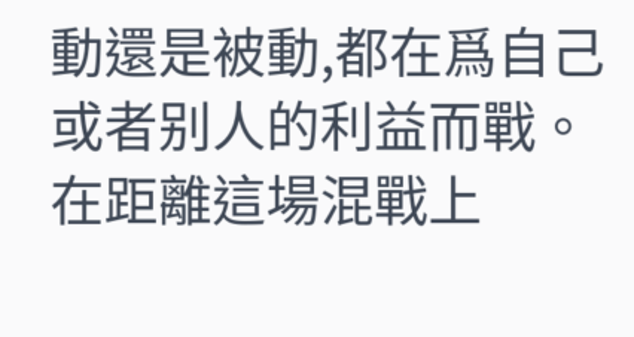動還是被動,都在爲自己或者别人的利益而戰。
在距離這場混戰上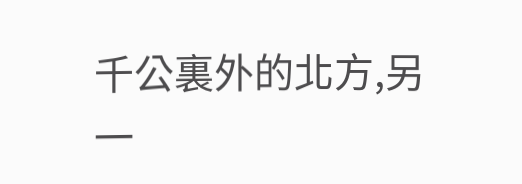千公裏外的北方,另一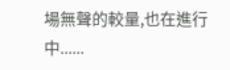場無聲的較量,也在進行中......